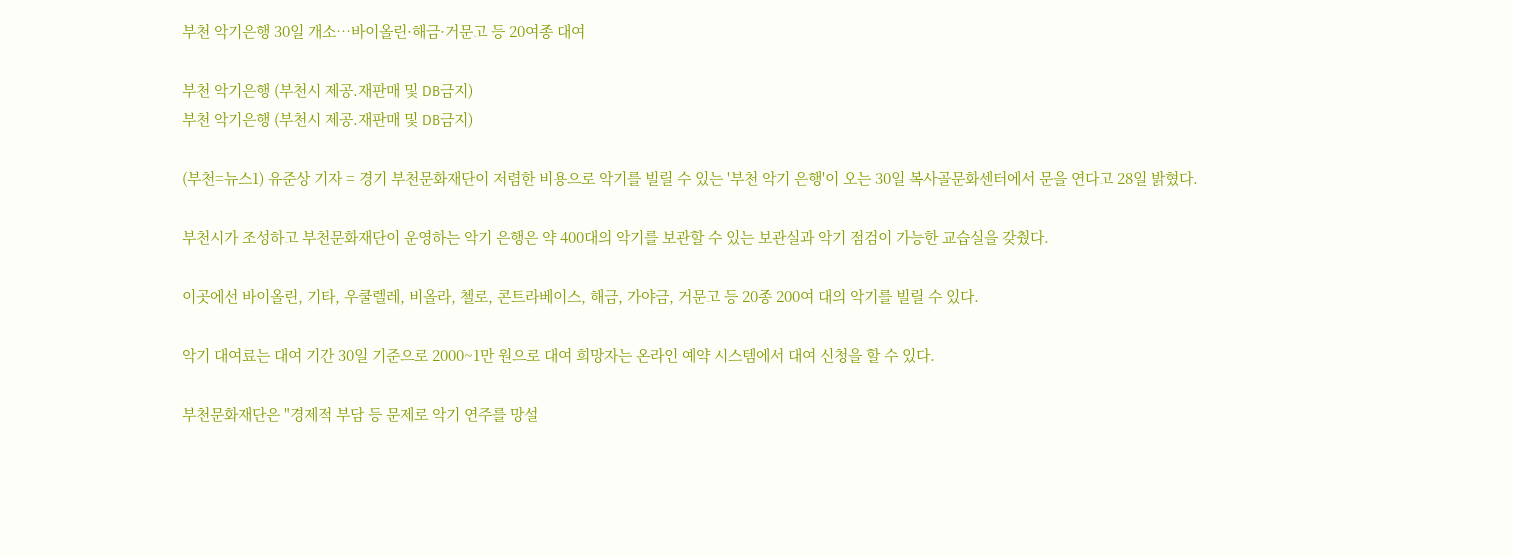부천 악기은행 30일 개소…바이올린·해금·거문고 등 20여종 대여

부천 악기은행 (부천시 제공.재판매 및 DB금지)
부천 악기은행 (부천시 제공.재판매 및 DB금지)

(부천=뉴스1) 유준상 기자 = 경기 부천문화재단이 저렴한 비용으로 악기를 빌릴 수 있는 '부천 악기 은행'이 오는 30일 복사골문화센터에서 문을 연다고 28일 밝혔다.

부천시가 조성하고 부천문화재단이 운영하는 악기 은행은 약 400대의 악기를 보관할 수 있는 보관실과 악기 점검이 가능한 교습실을 갖췄다.

이곳에선 바이올린, 기타, 우쿨렐레, 비올라, 첼로, 콘트라베이스, 해금, 가야금, 거문고 등 20종 200여 대의 악기를 빌릴 수 있다.

악기 대여료는 대여 기간 30일 기준으로 2000~1만 원으로 대여 희망자는 온라인 예약 시스템에서 대여 신청을 할 수 있다.

부천문화재단은 "경제적 부담 등 문제로 악기 연주를 망설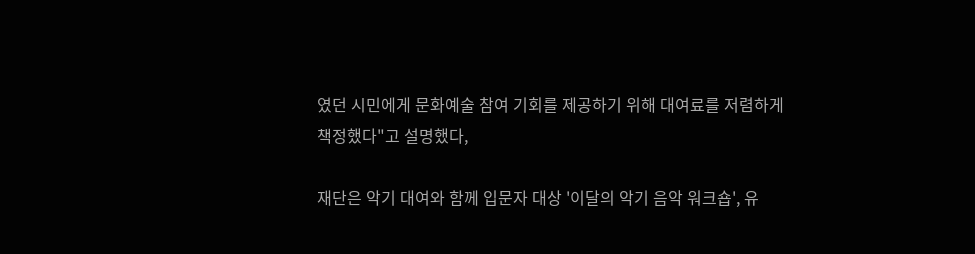였던 시민에게 문화예술 참여 기회를 제공하기 위해 대여료를 저렴하게 책정했다"고 설명했다,

재단은 악기 대여와 함께 입문자 대상 '이달의 악기 음악 워크숍', 유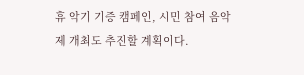휴 악기 기증 캠페인, 시민 참여 음악제 개최도 추진할 계획이다.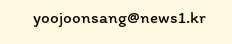yoojoonsang@news1.kr